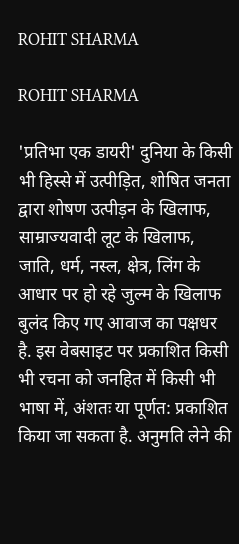ROHIT SHARMA

ROHIT SHARMA

'प्रतिभा एक डायरी' दुनिया के किसी भी हिस्से में उत्पीड़ित, शोषित जनता द्वारा शोषण उत्पीड़न के खिलाफ, साम्राज्यवादी लूट के खिलाफ, जाति, धर्म, नस्ल, क्षेत्र, लिंग के आधार पर हो रहे जुल्म के खिलाफ बुलंद किए गए आवाज का पक्षधर है. इस वेबसाइट पर प्रकाशित किसी भी रचना को जनहित में किसी भी भाषा में, अंशतः या पूर्णत: प्रकाशित किया जा सकता है. अनुमति लेने की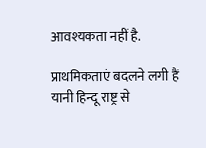आवश्यकता नहीं है.

प्राथमिकताएं बदलने लगी हैं यानी हिन्दू राष्ट्र से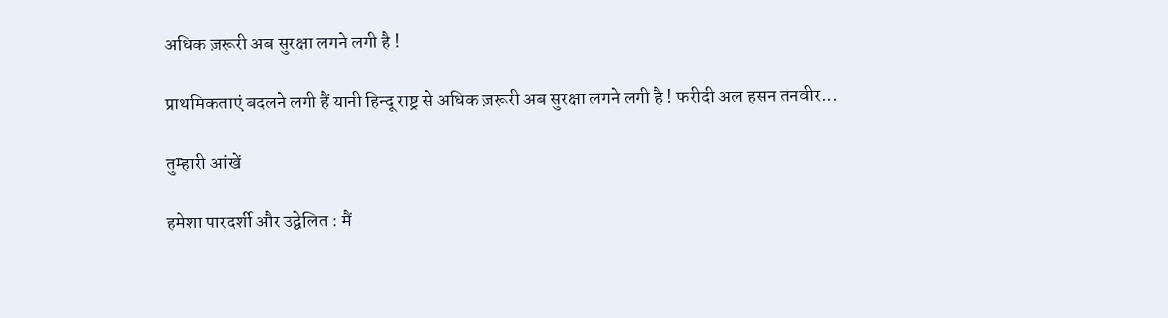अधिक ज़रूरी अब सुरक्षा लगने लगी है !

प्राथमिकताएं बदलने लगी हैं यानी हिन्दू राष्ट्र से अधिक ज़रूरी अब सुरक्षा लगने लगी है ! फरीदी अल हसन तनवीर...

तुम्हारी आंखें

हमेशा पारदर्शी और उद्वेलित : मैं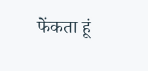फेंकता हूं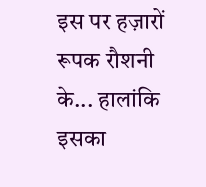इस पर हज़ारों रूपक रौशनी के... हालांकि इसका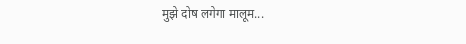मुझे दोष लगेगा मालूम...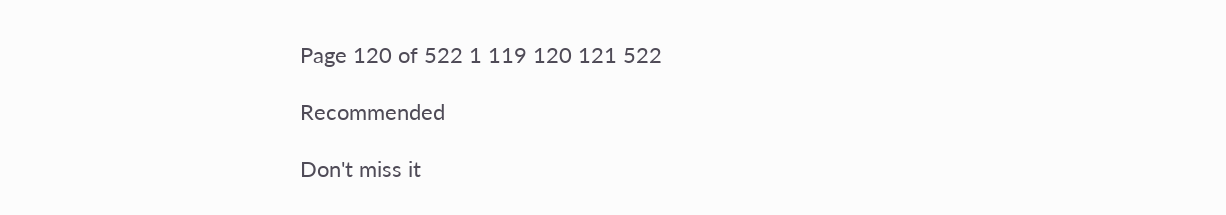Page 120 of 522 1 119 120 121 522

Recommended

Don't miss it